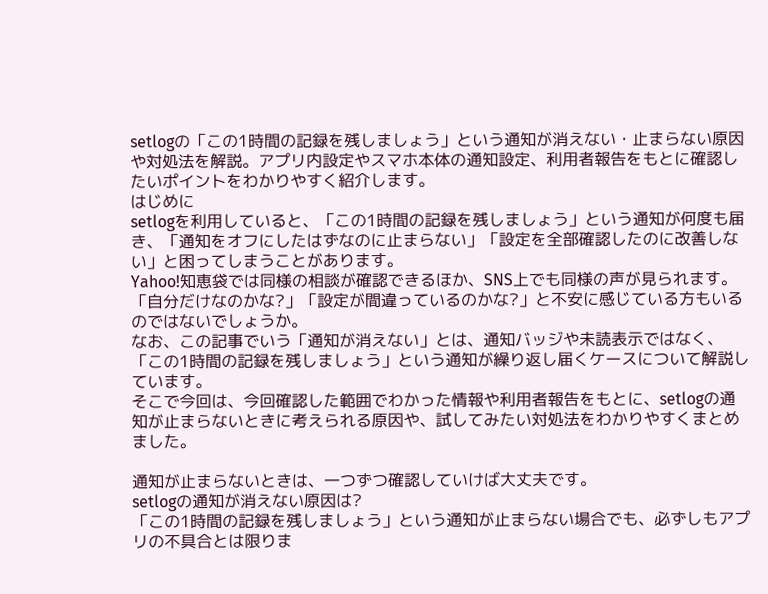setlogの「この1時間の記録を残しましょう」という通知が消えない・止まらない原因や対処法を解説。アプリ内設定やスマホ本体の通知設定、利用者報告をもとに確認したいポイントをわかりやすく紹介します。
はじめに
setlogを利用していると、「この1時間の記録を残しましょう」という通知が何度も届き、「通知をオフにしたはずなのに止まらない」「設定を全部確認したのに改善しない」と困ってしまうことがあります。
Yahoo!知恵袋では同様の相談が確認できるほか、SNS上でも同様の声が見られます。「自分だけなのかな?」「設定が間違っているのかな?」と不安に感じている方もいるのではないでしょうか。
なお、この記事でいう「通知が消えない」とは、通知バッジや未読表示ではなく、「この1時間の記録を残しましょう」という通知が繰り返し届くケースについて解説しています。
そこで今回は、今回確認した範囲でわかった情報や利用者報告をもとに、setlogの通知が止まらないときに考えられる原因や、試してみたい対処法をわかりやすくまとめました。

通知が止まらないときは、一つずつ確認していけば大丈夫です。
setlogの通知が消えない原因は?
「この1時間の記録を残しましょう」という通知が止まらない場合でも、必ずしもアプリの不具合とは限りま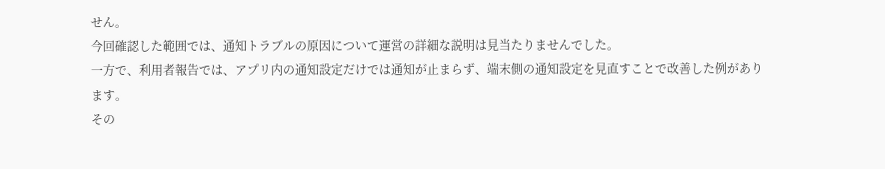せん。
今回確認した範囲では、通知トラブルの原因について運営の詳細な説明は見当たりませんでした。
一方で、利用者報告では、アプリ内の通知設定だけでは通知が止まらず、端末側の通知設定を見直すことで改善した例があります。
その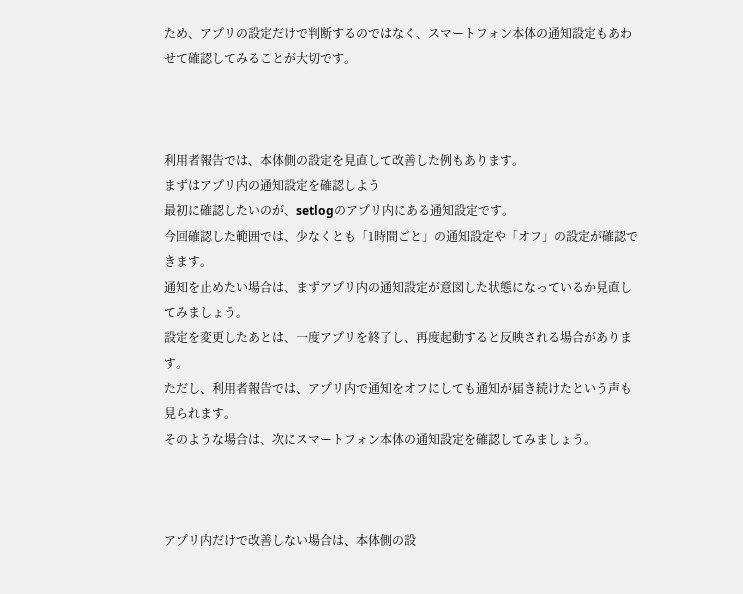ため、アプリの設定だけで判断するのではなく、スマートフォン本体の通知設定もあわせて確認してみることが大切です。



利用者報告では、本体側の設定を見直して改善した例もあります。
まずはアプリ内の通知設定を確認しよう
最初に確認したいのが、setlogのアプリ内にある通知設定です。
今回確認した範囲では、少なくとも「1時間ごと」の通知設定や「オフ」の設定が確認できます。
通知を止めたい場合は、まずアプリ内の通知設定が意図した状態になっているか見直してみましょう。
設定を変更したあとは、一度アプリを終了し、再度起動すると反映される場合があります。
ただし、利用者報告では、アプリ内で通知をオフにしても通知が届き続けたという声も見られます。
そのような場合は、次にスマートフォン本体の通知設定を確認してみましょう。



アプリ内だけで改善しない場合は、本体側の設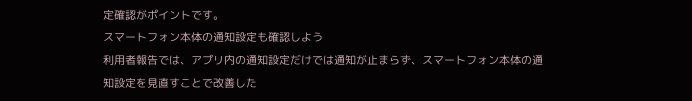定確認がポイントです。
スマートフォン本体の通知設定も確認しよう
利用者報告では、アプリ内の通知設定だけでは通知が止まらず、スマートフォン本体の通知設定を見直すことで改善した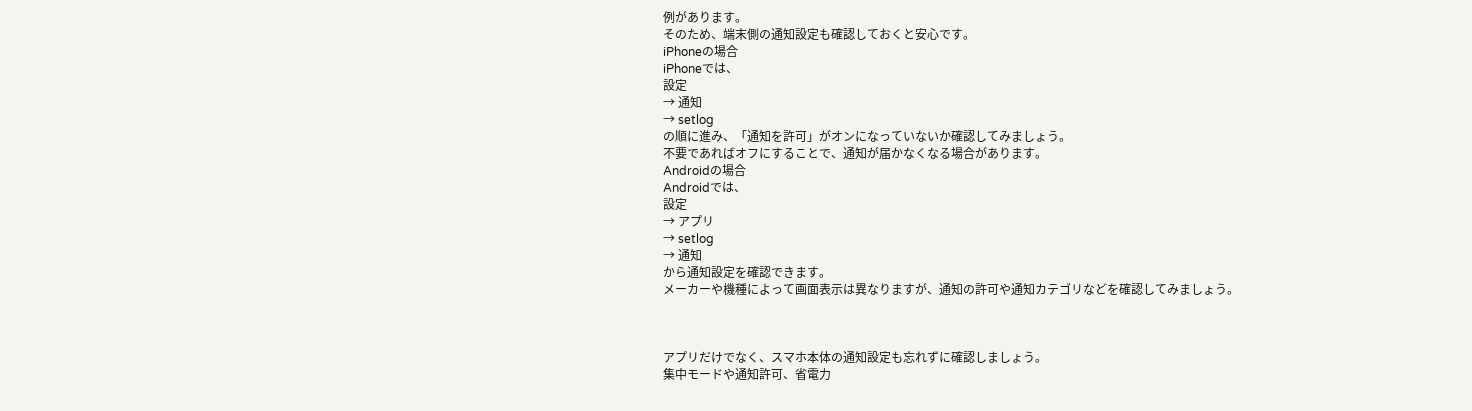例があります。
そのため、端末側の通知設定も確認しておくと安心です。
iPhoneの場合
iPhoneでは、
設定
→ 通知
→ setlog
の順に進み、「通知を許可」がオンになっていないか確認してみましょう。
不要であればオフにすることで、通知が届かなくなる場合があります。
Androidの場合
Androidでは、
設定
→ アプリ
→ setlog
→ 通知
から通知設定を確認できます。
メーカーや機種によって画面表示は異なりますが、通知の許可や通知カテゴリなどを確認してみましょう。



アプリだけでなく、スマホ本体の通知設定も忘れずに確認しましょう。
集中モードや通知許可、省電力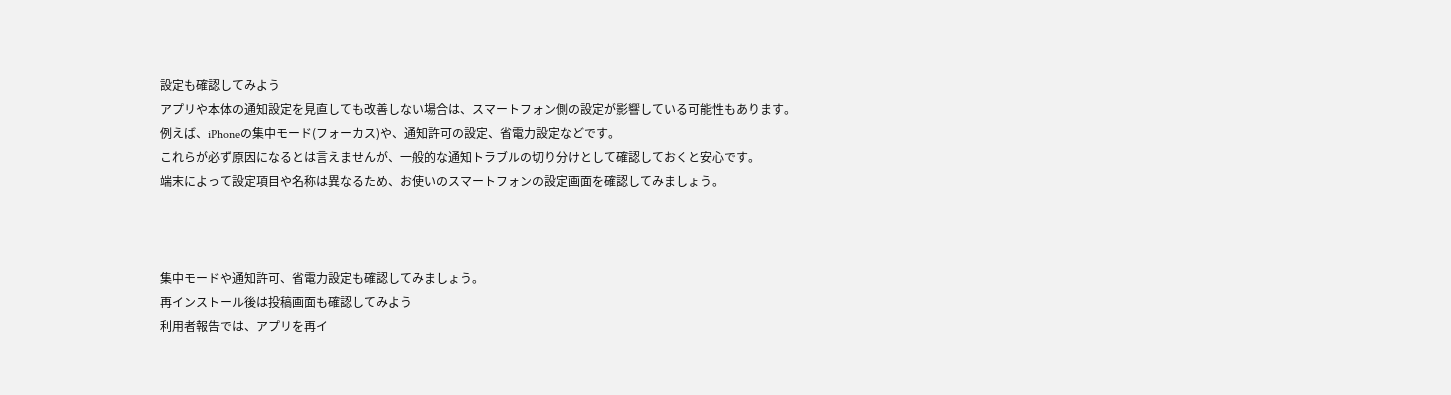設定も確認してみよう
アプリや本体の通知設定を見直しても改善しない場合は、スマートフォン側の設定が影響している可能性もあります。
例えば、iPhoneの集中モード(フォーカス)や、通知許可の設定、省電力設定などです。
これらが必ず原因になるとは言えませんが、一般的な通知トラブルの切り分けとして確認しておくと安心です。
端末によって設定項目や名称は異なるため、お使いのスマートフォンの設定画面を確認してみましょう。



集中モードや通知許可、省電力設定も確認してみましょう。
再インストール後は投稿画面も確認してみよう
利用者報告では、アプリを再イ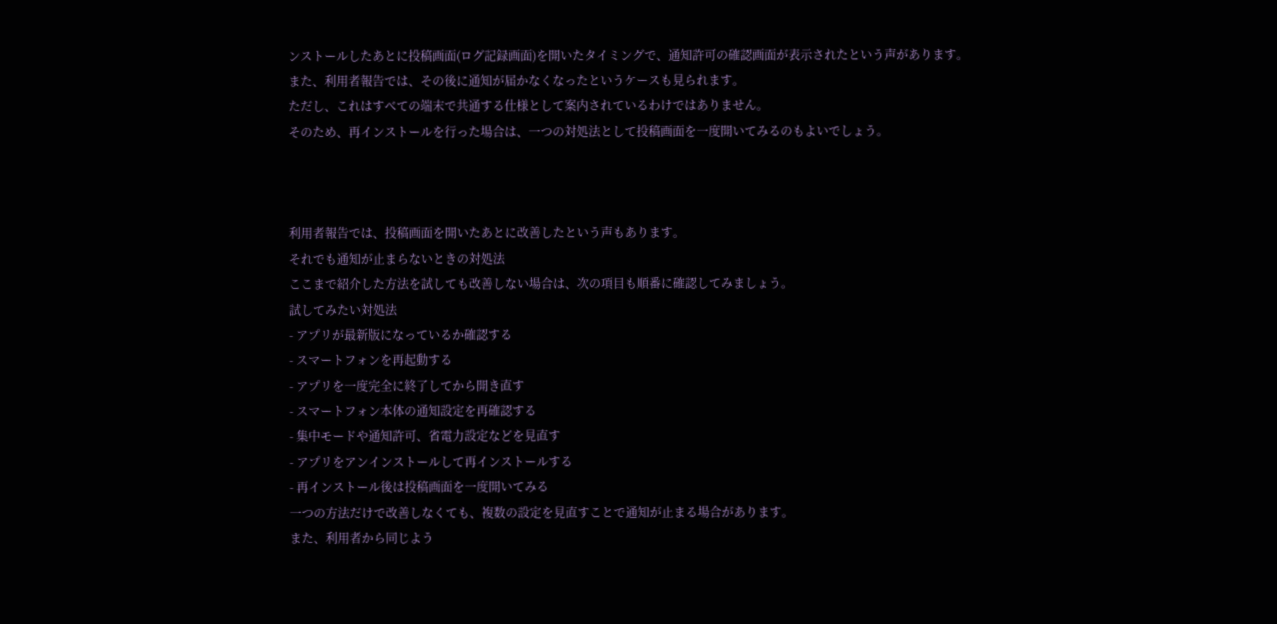ンストールしたあとに投稿画面(ログ記録画面)を開いたタイミングで、通知許可の確認画面が表示されたという声があります。
また、利用者報告では、その後に通知が届かなくなったというケースも見られます。
ただし、これはすべての端末で共通する仕様として案内されているわけではありません。
そのため、再インストールを行った場合は、一つの対処法として投稿画面を一度開いてみるのもよいでしょう。



利用者報告では、投稿画面を開いたあとに改善したという声もあります。
それでも通知が止まらないときの対処法
ここまで紹介した方法を試しても改善しない場合は、次の項目も順番に確認してみましょう。
試してみたい対処法
- アプリが最新版になっているか確認する
- スマートフォンを再起動する
- アプリを一度完全に終了してから開き直す
- スマートフォン本体の通知設定を再確認する
- 集中モードや通知許可、省電力設定などを見直す
- アプリをアンインストールして再インストールする
- 再インストール後は投稿画面を一度開いてみる
一つの方法だけで改善しなくても、複数の設定を見直すことで通知が止まる場合があります。
また、利用者から同じよう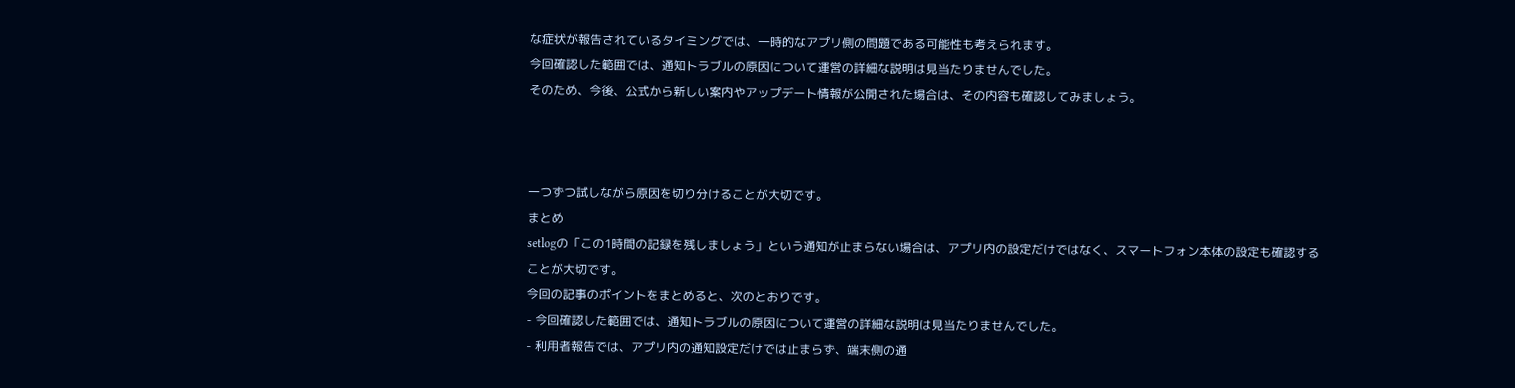な症状が報告されているタイミングでは、一時的なアプリ側の問題である可能性も考えられます。
今回確認した範囲では、通知トラブルの原因について運営の詳細な説明は見当たりませんでした。
そのため、今後、公式から新しい案内やアップデート情報が公開された場合は、その内容も確認してみましょう。



一つずつ試しながら原因を切り分けることが大切です。
まとめ
setlogの「この1時間の記録を残しましょう」という通知が止まらない場合は、アプリ内の設定だけではなく、スマートフォン本体の設定も確認することが大切です。
今回の記事のポイントをまとめると、次のとおりです。
- 今回確認した範囲では、通知トラブルの原因について運営の詳細な説明は見当たりませんでした。
- 利用者報告では、アプリ内の通知設定だけでは止まらず、端末側の通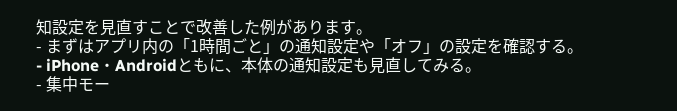知設定を見直すことで改善した例があります。
- まずはアプリ内の「1時間ごと」の通知設定や「オフ」の設定を確認する。
- iPhone・Androidともに、本体の通知設定も見直してみる。
- 集中モー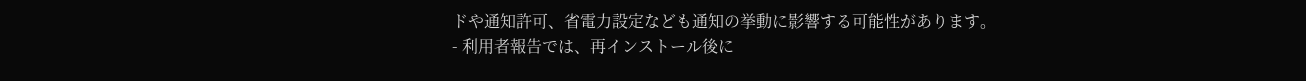ドや通知許可、省電力設定なども通知の挙動に影響する可能性があります。
- 利用者報告では、再インストール後に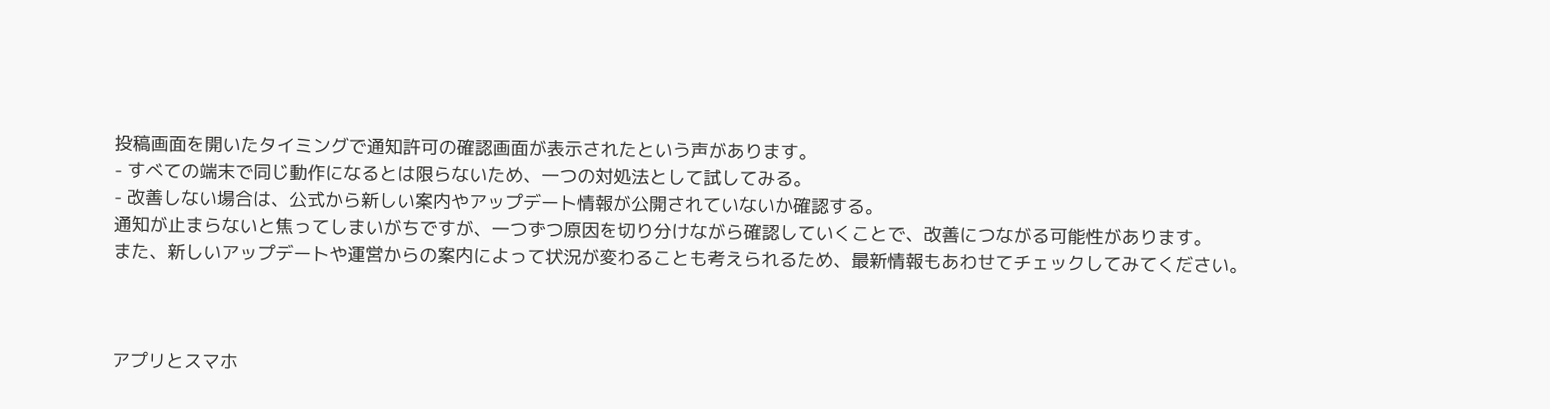投稿画面を開いたタイミングで通知許可の確認画面が表示されたという声があります。
- すべての端末で同じ動作になるとは限らないため、一つの対処法として試してみる。
- 改善しない場合は、公式から新しい案内やアップデート情報が公開されていないか確認する。
通知が止まらないと焦ってしまいがちですが、一つずつ原因を切り分けながら確認していくことで、改善につながる可能性があります。
また、新しいアップデートや運営からの案内によって状況が変わることも考えられるため、最新情報もあわせてチェックしてみてください。



アプリとスマホ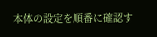本体の設定を順番に確認す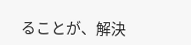ることが、解決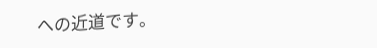への近道です。